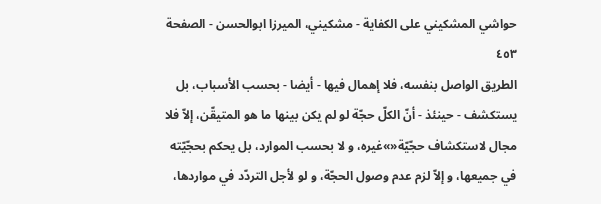حواشي المشكيني علی الكفاية - مشکیني، الميرزا ابوالحسن - الصفحة ٤٥٣
الطريق الواصل بنفسه، فلا إهمال فيها - أيضا - بحسب الأسباب، بل يستكشف - حينئذ - أنّ الكلّ حجّة لو لم يكن بينها ما هو المتيقّن، إلاّ فلا مجال لاستكشاف حجّيّة«»غيره، و لا بحسب الموارد، بل يحكم بحجّيّته في جميعها، و إلاّ لزم عدم وصول الحجّة، و لو لأجل التردّد في مواردها،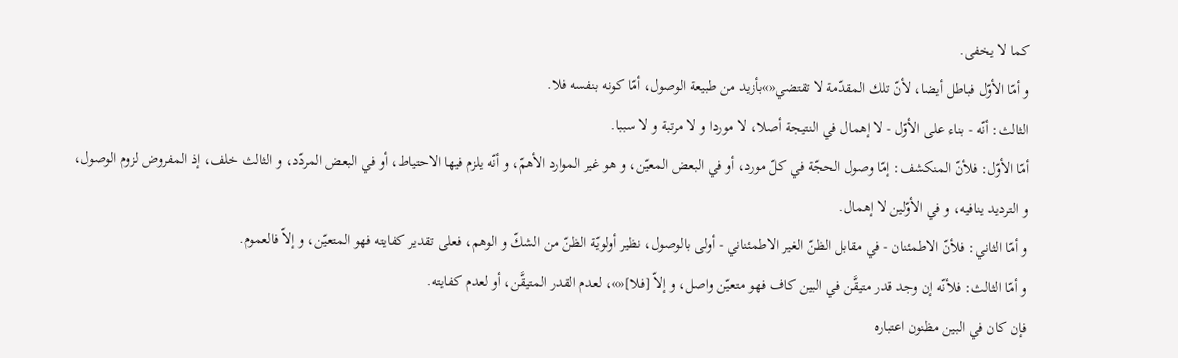كما لا يخفى.
و أمّا الأوّل فباطل أيضا، لأنّ تلك المقدّمة لا تقتضي«»بأزيد من طبيعة الوصول، أمّا كونه بنفسه فلا.
الثالث: أنّه - بناء على الأوّل - لا إهمال في النتيجة أصلا، لا موردا و لا مرتبة و لا سببا.
أمّا الأوّل: فلأنّ المنكشف: إمّا وصول الحجّة في كلّ مورد، أو في البعض المعيّن، و هو غير الموارد الأهمّ، و أنّه يلزم فيها الاحتياط، أو في البعض المردّد، و الثالث خلف، إذ المفروض لزوم الوصول، و الترديد ينافيه، و في الأوّلين لا إهمال.
و أمّا الثاني: فلأنّ الاطمئنان - في مقابل الظنّ الغير الاطمئناني - أولى بالوصول، نظير أولويّة الظنّ من الشكّ و الوهم، فعلى تقدير كفايته فهو المتعيّن، و إلاّ فالعموم.
و أمّا الثالث: فلأنّه إن وجد قدر متيقَّن في البين كاف فهو متعيّن واصل، و إلاّ [فلا]«»، لعدم القدر المتيقَّن، أو لعدم كفايته.
فإن كان في البين مظنون اعتباره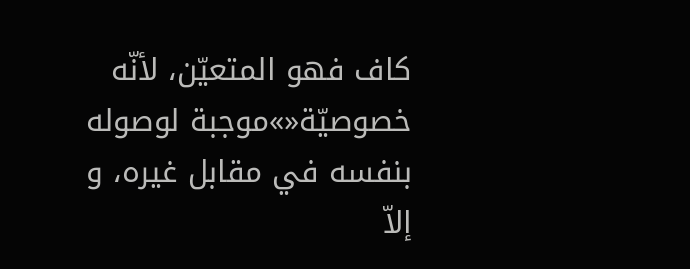كاف فهو المتعيّن، لأنّه خصوصيّة«»موجبة لوصوله بنفسه في مقابل غيره، و إلاّ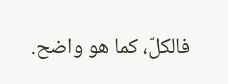فالكلّ، كما هو واضح.